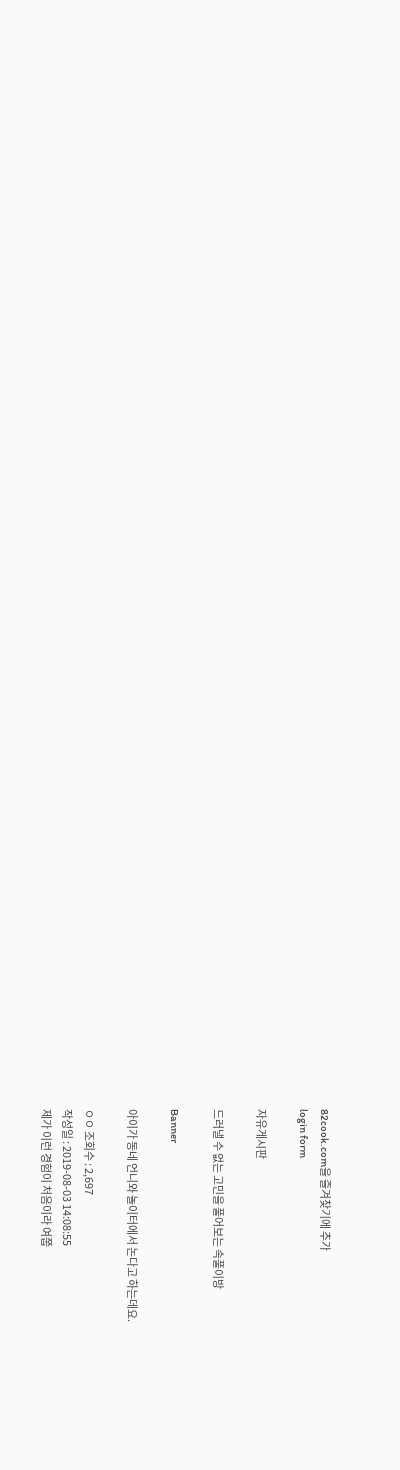82cook.com을 즐겨찾기에 추가
login form

자유게시판

드러낼 수 없는 고민을 풀어보는 속풀이방

Banner

아이가 동네 언니와 놀이터에서 논다고 하는데요.

ㅇㅇ 조회수 : 2,697
작성일 : 2019-08-03 14:08:55
제가 이런 경험이 처음이라 여쭙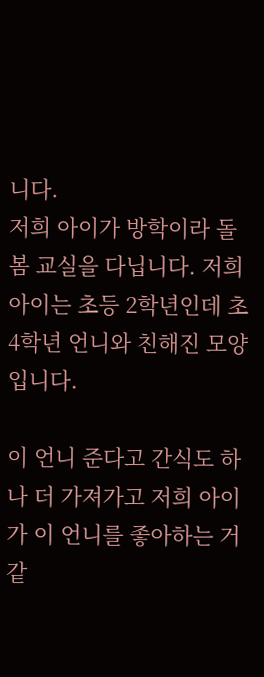니다.
저희 아이가 방학이라 돌봄 교실을 다닙니다. 저희 아이는 초등 2학년인데 초4학년 언니와 친해진 모양입니다.

이 언니 준다고 간식도 하나 더 가져가고 저희 아이가 이 언니를 좋아하는 거 같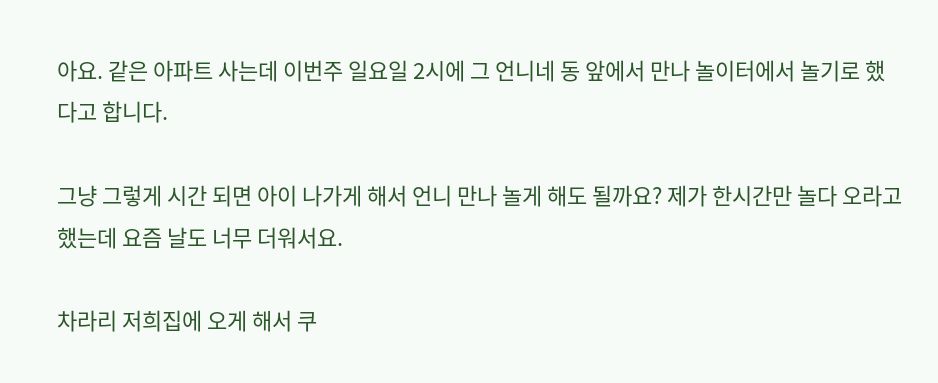아요. 같은 아파트 사는데 이번주 일요일 2시에 그 언니네 동 앞에서 만나 놀이터에서 놀기로 했다고 합니다.

그냥 그렇게 시간 되면 아이 나가게 해서 언니 만나 놀게 해도 될까요? 제가 한시간만 놀다 오라고 했는데 요즘 날도 너무 더워서요.

차라리 저희집에 오게 해서 쿠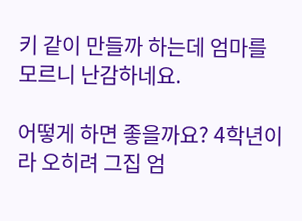키 같이 만들까 하는데 엄마를 모르니 난감하네요.

어떻게 하면 좋을까요? 4학년이라 오히려 그집 엄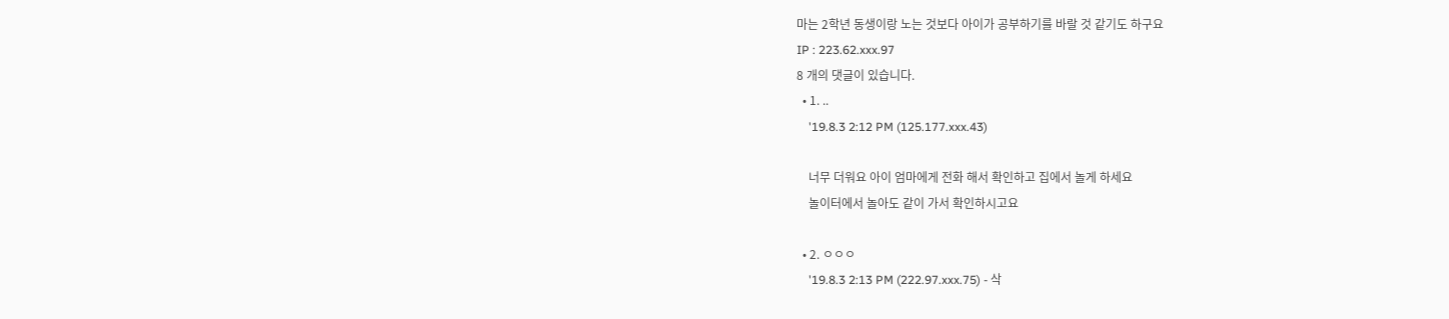마는 2학년 동생이랑 노는 것보다 아이가 공부하기를 바랄 것 같기도 하구요
IP : 223.62.xxx.97
8 개의 댓글이 있습니다.
  • 1. ..
    '19.8.3 2:12 PM (125.177.xxx.43)

    너무 더워요 아이 엄마에게 전화 해서 확인하고 집에서 놀게 하세요
    놀이터에서 놀아도 같이 가서 확인하시고요

  • 2. ㅇㅇㅇ
    '19.8.3 2:13 PM (222.97.xxx.75) - 삭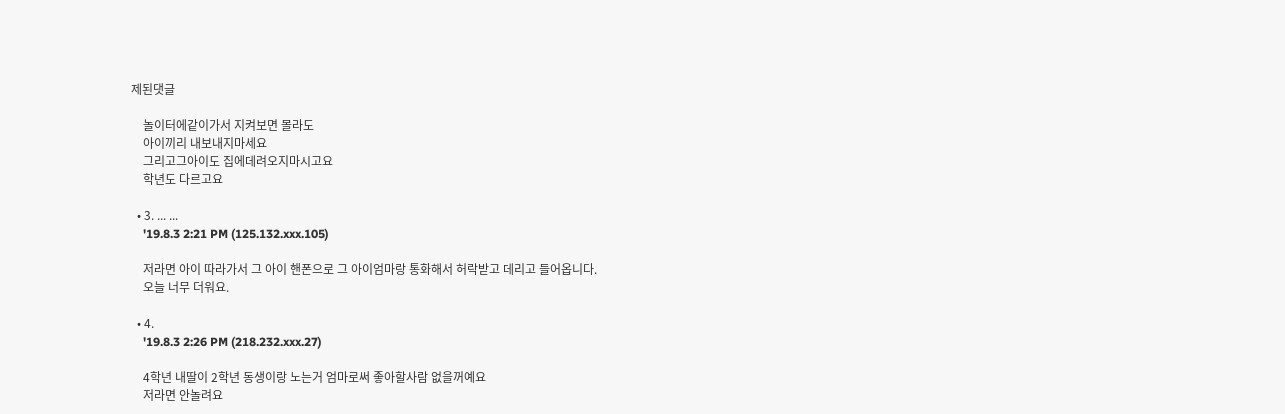제된댓글

    놀이터에같이가서 지켜보면 몰라도
    아이끼리 내보내지마세요
    그리고그아이도 집에데려오지마시고요
    학년도 다르고요

  • 3. ... ...
    '19.8.3 2:21 PM (125.132.xxx.105)

    저라면 아이 따라가서 그 아이 핸폰으로 그 아이엄마랑 통화해서 허락받고 데리고 들어옵니다.
    오늘 너무 더워요.

  • 4.
    '19.8.3 2:26 PM (218.232.xxx.27)

    4학년 내딸이 2학년 동생이랑 노는거 엄마로써 좋아할사람 없을꺼예요
    저라면 안놀려요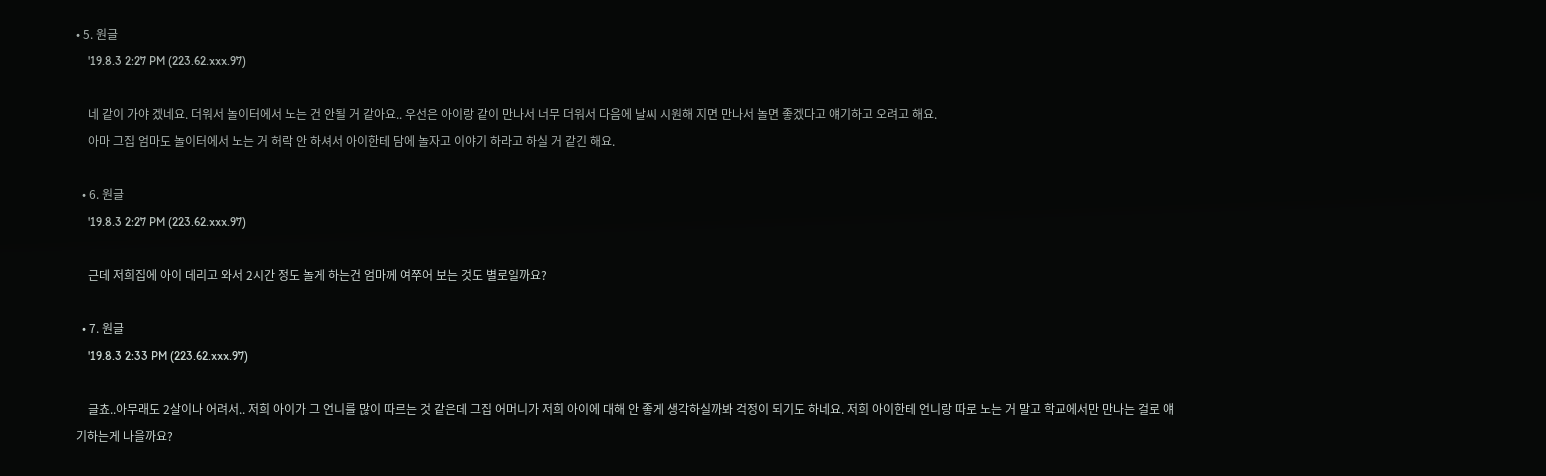• 5. 원글
    '19.8.3 2:27 PM (223.62.xxx.97)

    네 같이 가야 겠네요. 더워서 놀이터에서 노는 건 안될 거 같아요.. 우선은 아이랑 같이 만나서 너무 더워서 다음에 날씨 시원해 지면 만나서 놀면 좋겠다고 얘기하고 오려고 해요.
    아마 그집 엄마도 놀이터에서 노는 거 허락 안 하셔서 아이한테 담에 놀자고 이야기 하라고 하실 거 같긴 해요.

  • 6. 원글
    '19.8.3 2:27 PM (223.62.xxx.97)

    근데 저희집에 아이 데리고 와서 2시간 정도 놀게 하는건 엄마께 여쭈어 보는 것도 별로일까요?

  • 7. 원글
    '19.8.3 2:33 PM (223.62.xxx.97)

    글쵸..아무래도 2살이나 어려서.. 저희 아이가 그 언니를 많이 따르는 것 같은데 그집 어머니가 저희 아이에 대해 안 좋게 생각하실까봐 걱정이 되기도 하네요. 저희 아이한테 언니랑 따로 노는 거 말고 학교에서만 만나는 걸로 얘기하는게 나을까요?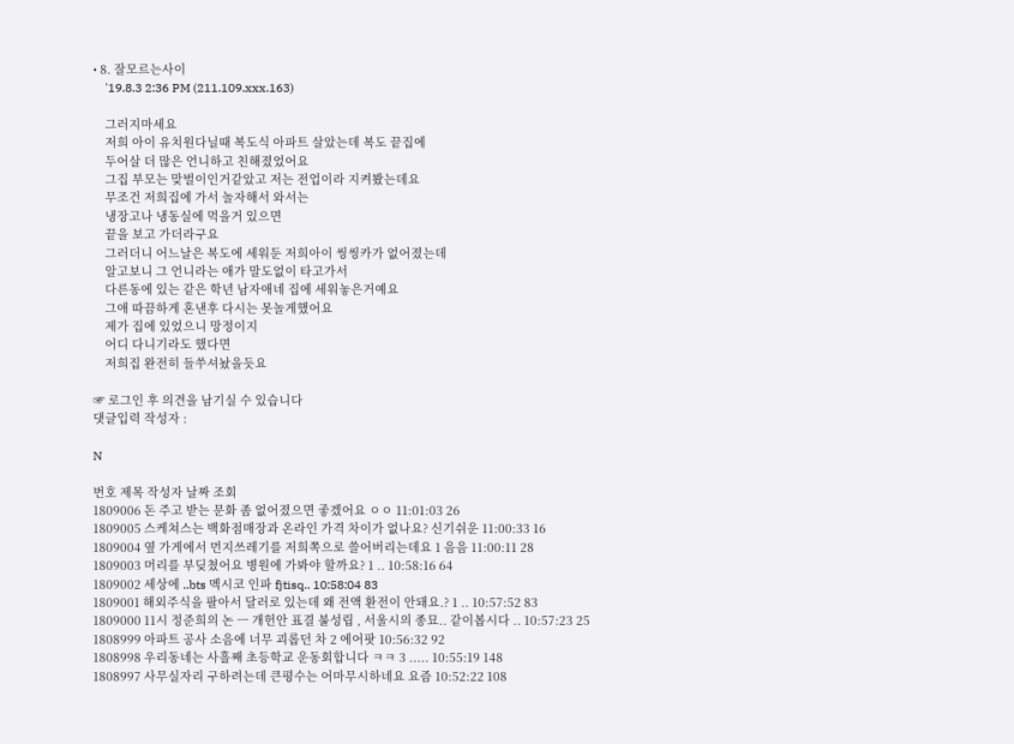• 8. 잘모르는사이
    '19.8.3 2:36 PM (211.109.xxx.163)

    그러지마세요
    저희 아이 유치원다닐때 복도식 아파트 살았는데 복도 끝집에
    두어살 더 많은 언니하고 친해졌었어요
    그집 부모는 맞벌이인거같았고 저는 전업이라 지켜봤는데요
    무조건 저희집에 가서 놀자해서 와서는
    냉장고나 냉동실에 먹을거 있으면
    끝을 보고 가더라구요
    그러더니 어느날은 복도에 세워둔 저희아이 씽씽카가 없어졌는데
    알고보니 그 언니라는 애가 말도없이 타고가서
    다른동에 있는 같은 학년 남자애네 집에 세워놓은거예요
    그애 따끔하게 혼낸후 다시는 못놀게했어요
    제가 집에 있었으니 망정이지
    어디 다니기라도 했다면
    저희집 완전히 들쑤셔놨을듯요

☞ 로그인 후 의견을 남기실 수 있습니다
댓글입력 작성자 :

N

번호 제목 작성자 날짜 조회
1809006 돈 주고 받는 문화 좀 없어졌으면 좋겠어요 ㅇㅇ 11:01:03 26
1809005 스케쳐스는 백화점매장과 온라인 가격 차이가 없나요? 신기쉬운 11:00:33 16
1809004 옆 가게에서 먼지쓰레기를 저희쪽으로 쓸어버리는데요 1 음음 11:00:11 28
1809003 머리를 부딪쳤어요 병원에 가봐야 할까요? 1 .. 10:58:16 64
1809002 세상에 ..bts 멕시코 인파 fjtisq.. 10:58:04 83
1809001 해외주식을 팔아서 달러로 있는데 왜 전액 환전이 안돼요.? 1 .. 10:57:52 83
1809000 11시 정준희의 논 ㅡ 개헌안 표결 불성립 , 서울시의 종묘.. 같이봅시다 .. 10:57:23 25
1808999 아파트 공사 소음에 너무 괴롭던 차 2 에어팟 10:56:32 92
1808998 우리동네는 사흘째 초등학교 운동회합니다 ㅋㅋ 3 ..... 10:55:19 148
1808997 사무실자리 구하려는데 큰평수는 어마무시하네요 요즘 10:52:22 108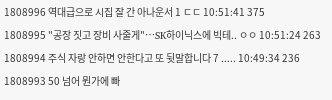1808996 역대급으로 시집 잘 간 아나운서 1 ㄷㄷ 10:51:41 375
1808995 "공장 짓고 장비 사줄게"…SK하이닉스에 빅테.. ㅇㅇ 10:51:24 263
1808994 주식 자랑 안하면 안한다고 또 뒷말합니다 7 ..... 10:49:34 236
1808993 50 넘어 뭔가에 빠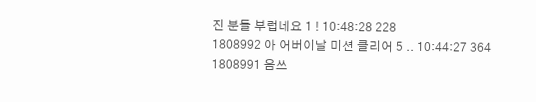진 분들 부럽네요 1 ! 10:48:28 228
1808992 아 어버이날 미션 클리어 5 .. 10:44:27 364
1808991 음쓰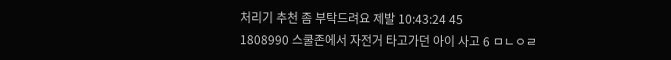처리기 추천 좀 부탁드려요 제발 10:43:24 45
1808990 스쿨존에서 자전거 타고가던 아이 사고 6 ㅁㄴㅇㄹ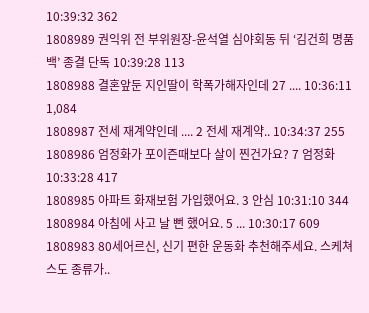10:39:32 362
1808989 권익위 전 부위원장-윤석열 심야회동 뒤 ‘김건희 명품백’ 종결 단독 10:39:28 113
1808988 결혼앞둔 지인딸이 학폭가해자인데 27 .... 10:36:11 1,084
1808987 전세 재계약인데 .... 2 전세 재계약.. 10:34:37 255
1808986 엄정화가 포이즌때보다 살이 찐건가요? 7 엄정화 10:33:28 417
1808985 아파트 화재보험 가입했어요. 3 안심 10:31:10 344
1808984 아침에 사고 날 뻔 했어요. 5 ... 10:30:17 609
1808983 80세어르신, 신기 편한 운동화 추천해주세요. 스케쳐스도 종류가..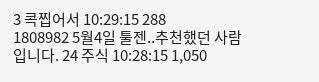3 콕찝어서 10:29:15 288
1808982 5월4일 툴젠..추천했던 사람입니다. 24 주식 10:28:15 1,050